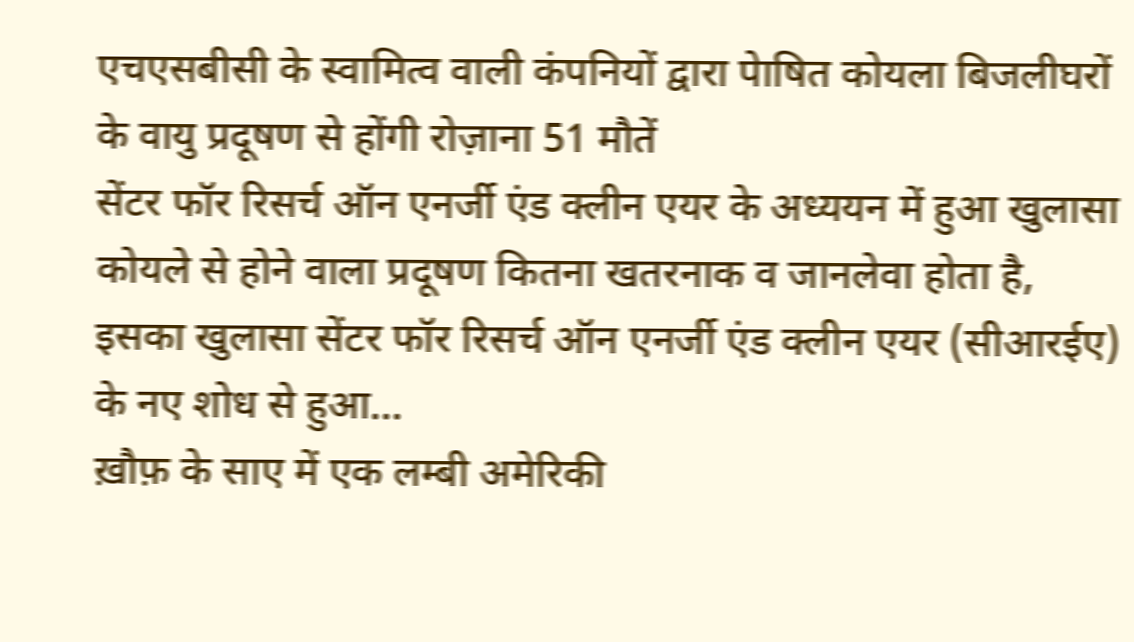एचएसबीसी के स्वामित्व वाली कंपनियों द्वारा पेाषित कोयला बिजलीघरों के वायु प्रदूषण से होंगी रोज़ाना 51 मौतें
सेंटर फॉर रिसर्च ऑन एनर्जी एंड क्लीन एयर के अध्ययन में हुआ खुलासा कोयले से होने वाला प्रदूषण कितना खतरनाक व जानलेवा होता है, इसका खुलासा सेंटर फॉर रिसर्च ऑन एनर्जी एंड क्लीन एयर (सीआरईए) के नए शोध से हुआ…
ख़ौफ़ के साए में एक लम्बी अमेरिकी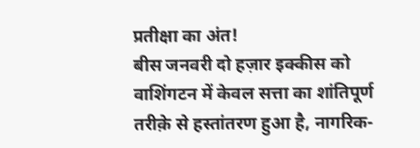प्रतीक्षा का अंत!
बीस जनवरी दो हज़ार इक्कीस को वाशिंगटन में केवल सत्ता का शांतिपूर्ण तरीक़े से हस्तांतरण हुआ है, नागरिक-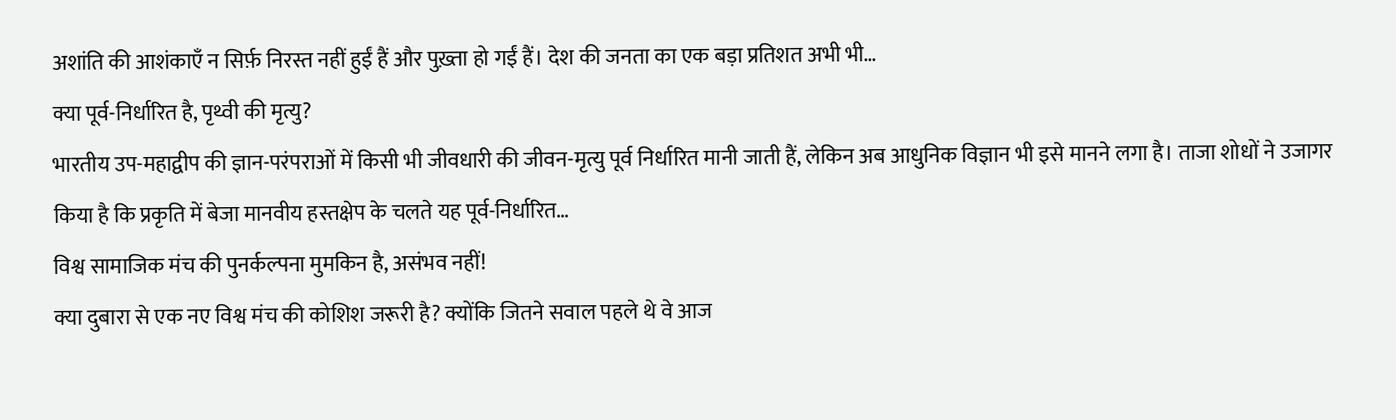अशांति की आशंकाएँ न सिर्फ़ निरस्त नहीं हुईं हैं और पुख़्ता हो गईं हैं। देश की जनता का एक बड़ा प्रतिशत अभी भी…
क्या पूर्व-निर्धारित है, पृथ्वी की मृत्यु?
भारतीय उप-महाद्वीप की ज्ञान-परंपराओं में किसी भी जीवधारी की जीवन-मृत्यु पूर्व निर्धारित मानी जाती हैं, लेकिन अब आधुनिक विज्ञान भी इसे मानने लगा है। ताजा शोधों ने उजागर किया है कि प्रकृति में बेजा मानवीय हस्तक्षेप के चलते यह पूर्व-निर्धारित…
विश्व सामाजिक मंच की पुनर्कल्पना मुमकिन है, असंभव नहीं!
क्या दुबारा से एक नए विश्व मंच की कोशिश जरूरी है? क्योंकि जितने सवाल पहले थे वे आज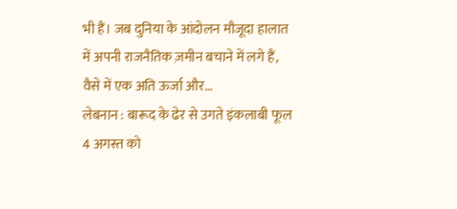भी हैं। जब दुनिया के आंदोलन मौजूदा हालात में अपनी राजनैतिक ज़मीन बचाने में लगे हैं, वैसे में एक अति ऊर्जा और…
लेबनान : बारूद के ढेर से उगते इंकलाबी फूल
4 अगस्त को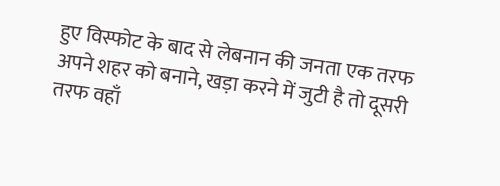हुए विस्फोट के बाद से लेबनान की जनता एक तरफ अपने शहर को बनाने, खड़ा करने में जुटी है तो दूसरी तरफ वहाँ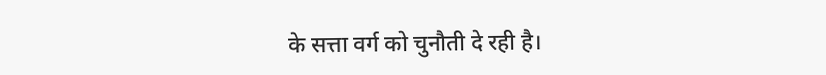के सत्ता वर्ग को चुनौती दे रही है।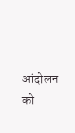आंदोलन को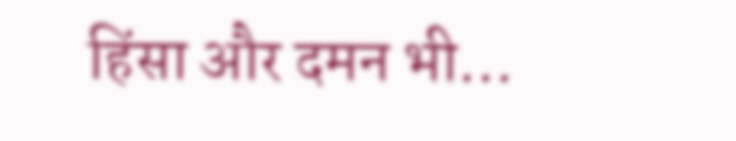हिंसा और दमन भी…